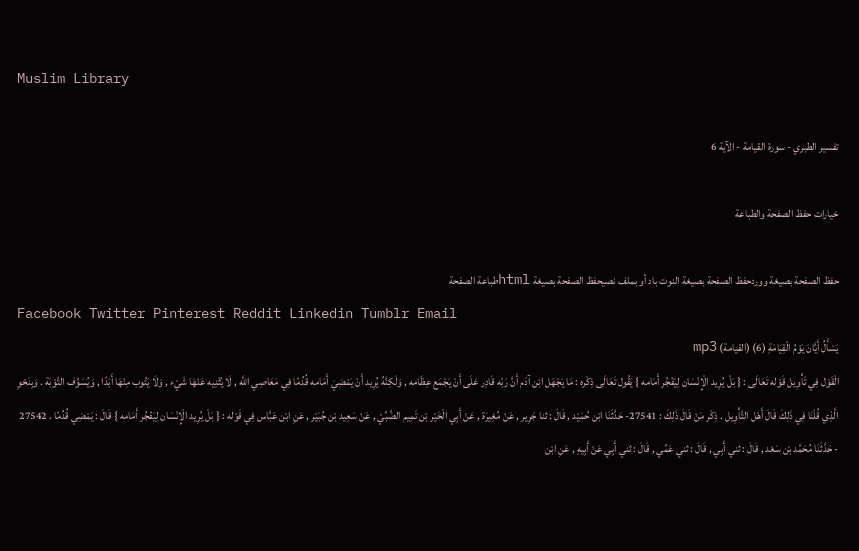Muslim Library

تفسير الطبري - سورة القيامة - الآية 6

خيارات حفظ الصفحة والطباعة

حفظ الصفحة بصيغة ووردحفظ الصفحة بصيغة النوت باد أو بملف نصيحفظ الصفحة بصيغة htmlطباعة الصفحة
Facebook Twitter Pinterest Reddit Linkedin Tumblr Email
يَسْأَلُ أَيَّانَ يَوْمُ الْقِيَامَةِ (6) (القيامة) mp3
الْقَوْل فِي تَأْوِيل قَوْله تَعَالَى : { بَلْ يُرِيد الْإِنْسَان لِيَفْجُر أَمَامه } يَقُول تَعَالَى ذِكْره : مَا يَجْهَل ابْن آدَم أَنَّ رَبّه قَادِر عَلَى أَنْ يَجْمَع عِظَامه , وَلَكِنَّهُ يُرِيد أَنْ يَمْضِيَ أَمَامه قُدُمًا فِي مَعَاصِي اللَّه , لَا يُثْنِيه عَنْهَا شَيْء , وَلَا يَتُوب مِنْهَا أَبَدًا , وَيُسَوِّف التَّوْبَة . وَبِنَحْوِ الَّذِي قُلْنَا فِي ذَلِكَ قَالَ أَهْل التَّأْوِيل . ذِكْر مَنْ قَالَ ذَلِكَ : 27541- حَدَّثَنَا ابْن حُمَيْد , قَالَ : ثنا جَرِير , عَنْ مُغِيرَة , عَنْ أَبِي الْخَيْر بْن تَمِيم الضَّبِّيّ , عَنْ سَعِيد بْن جُبَيْر , عَنِ ابْن عَبَّاس فِي قَوْله : { بَلْ يُرِيد الْإِنْسَان لِيَفْجُر أَمَامه } قَالَ : يَمْضِي قُدُمًا . 27542 - حَدَّثَنَا مُحَمَّد بْن سَعْد , قَالَ : ثني أَبِي , قَالَ : ثني عَمِّي , قَالَ : ثني أَبِي عَنْ أَبِيهِ , عَنِ ابْن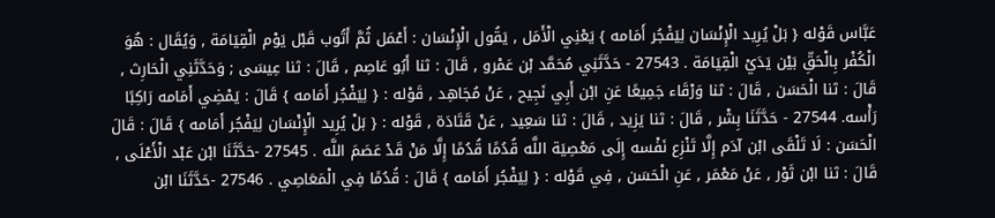عَبَّاس قَوْله { بَلْ يُرِيد الْإِنْسَان لِيَفْجُر أَمَامه } يَعْنِي الْأَمَل , يَقُول الْإِنْسَان : أَعْمَل ثُمَّ أَتُوب قَبْل يَوْم الْقِيَامَة , وَيُقَال : هُوَ الْكُفْر بِالْحَقِّ بَيْن يَدَيْ الْقِيَامَة . 27543 - حَدَّثَنِي مُحَمَّد بْن عَمْرو , قَالَ : ثنا أَبُو عَاصِم , قَالَ : ثنا عِيسَى ; وَحَدَّثَنِي الْحَارِث , قَالَ : ثنا الْحَسَن , قَالَ : ثنا وَرْقَاء جَمِيعًا عَنِ ابْن أَبِي نَجِيح , عَنْ مُجَاهِد , قَوْله : { لِيَفْجُر أَمَامه } قَالَ : يَمْضِي أَمَامه رَاكِبًا رَأْسه. 27544 - حَدَّثَنَا بِشْر , قَالَ : ثنا يَزِيد , قَالَ : ثنا سَعِيد , عَنْ قَتَادَة , قَوْله : { بَلْ يُرِيد الْإِنْسَان لِيَفْجُر أَمَامه } قَالَ : قَالَ الْحَسَن : لَا تَلْقَى ابْن آدَم إِلَّا تَنْزِع نَفْسه إِلَى مَعْصِيَة اللَّه قُدُمًا قُدُمًا إِلَّا مَنْ قَدْ عَصَمَ اللَّه . 27545 -حَدَّثَنَا ابْن عَبْد الْأَعْلَى , قَالَ : ثنا ابْن ثَوْر , عَنْ مَعْمَر , عَنِ الْحَسَن , فِي قَوْله : { لِيَفْجُر أَمَامه } قَالَ : قُدُمًا فِي الْمَعَاصِي . 27546 -حَدَّثَنَا ابْن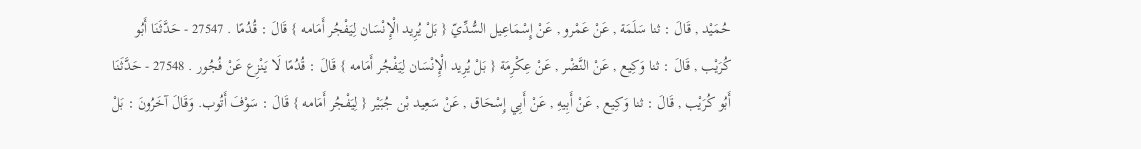حُمَيْد , قَالَ : ثنا سَلَمَة , عَنْ عَمْرو , عَنْ إِسْمَاعِيل السُّدِّيّ { بَلْ يُرِيد الْإِنْسَان لِيَفْجُر أَمَامه } قَالَ : قُدُمًا . 27547 - حَدَّثَنَا أَبُو كُرَيْب , قَالَ : ثنا وَكِيع , عَنْ النَّضْر , عَنْ عِكْرِمَة { بَلْ يُرِيد الْإِنْسَان لِيَفْجُر أَمَامه } قَالَ : قُدُمًا لَا يَنْزِع عَنْ فُجُور . 27548 - حَدَّثَنَا أَبُو كُرَيْب , قَالَ : ثنا وَكِيع , عَنْ أَبِيهِ , عَنْ أَبِي إِسْحَاق , عَنْ سَعِيد بْن جُبَيْر { لِيَفْجُر أَمَامه } قَالَ : سَوْفَ أَتُوب. وَقَالَ آخَرُونَ : بَلْ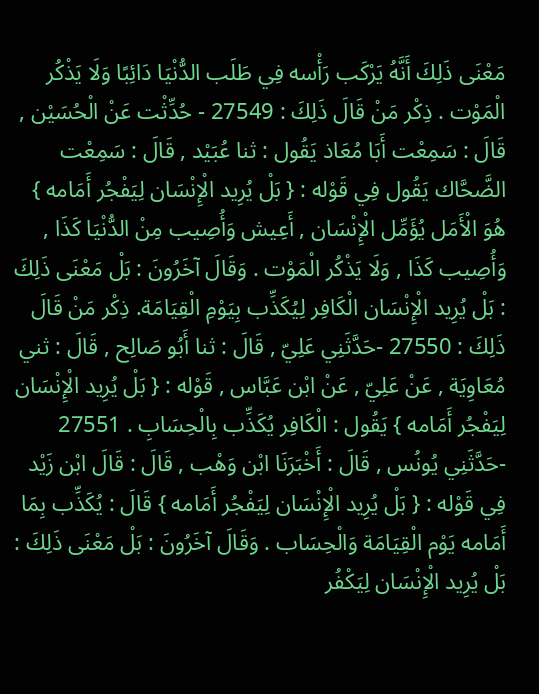مَعْنَى ذَلِكَ أَنَّهُ يَرْكَب رَأْسه فِي طَلَب الدُّنْيَا دَائِبًا وَلَا يَذْكُر الْمَوْت . ذِكْر مَنْ قَالَ ذَلِكَ : 27549 - حُدِّثْت عَنْ الْحُسَيْن , قَالَ : سَمِعْت أَبَا مُعَاذ يَقُول : ثنا عُبَيْد , قَالَ : سَمِعْت الضَّحَّاك يَقُول فِي قَوْله : { بَلْ يُرِيد الْإِنْسَان لِيَفْجُر أَمَامه } هُوَ الْأَمَل يُؤَمِّل الْإِنْسَان , أَعِيش وَأُصِيب مِنْ الدُّنْيَا كَذَا , وَأُصِيب كَذَا , وَلَا يَذْكُر الْمَوْت . وَقَالَ آخَرُونَ : بَلْ مَعْنَى ذَلِكَ : بَلْ يُرِيد الْإِنْسَان الْكَافِر لِيُكَذِّب بِيَوْمِ الْقِيَامَة. ذِكْر مَنْ قَالَ ذَلِكَ : 27550 -حَدَّثَنِي عَلِيّ , قَالَ : ثنا أَبُو صَالِح , قَالَ : ثني مُعَاوِيَة , عَنْ عَلِيّ , عَنْ ابْن عَبَّاس , قَوْله : { بَلْ يُرِيد الْإِنْسَان لِيَفْجُر أَمَامه } يَقُول : الْكَافِر يُكَذِّب بِالْحِسَابِ . 27551 -حَدَّثَنِي يُونُس , قَالَ : أَخْبَرَنَا ابْن وَهْب , قَالَ : قَالَ ابْن زَيْد فِي قَوْله : { بَلْ يُرِيد الْإِنْسَان لِيَفْجُر أَمَامه } قَالَ : يُكَذِّب بِمَا أَمَامه يَوْم الْقِيَامَة وَالْحِسَاب . وَقَالَ آخَرُونَ : بَلْ مَعْنَى ذَلِكَ : بَلْ يُرِيد الْإِنْسَان لِيَكْفُر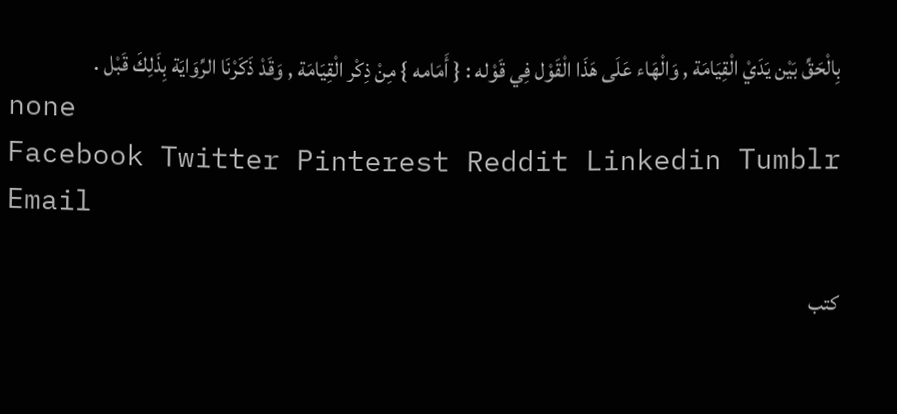بِالْحَقِّ بَيْن يَدَيْ الْقِيَامَة , وَالْهَاء عَلَى هَذَا الْقَوْل فِي قَوْله : { أَمَامه } مِنْ ذِكْر الْقِيَامَة , وَقَدْ ذَكَرْنَا الرِّوَايَة بِذَلِكَ قَبْل .
none
Facebook Twitter Pinterest Reddit Linkedin Tumblr Email

كتب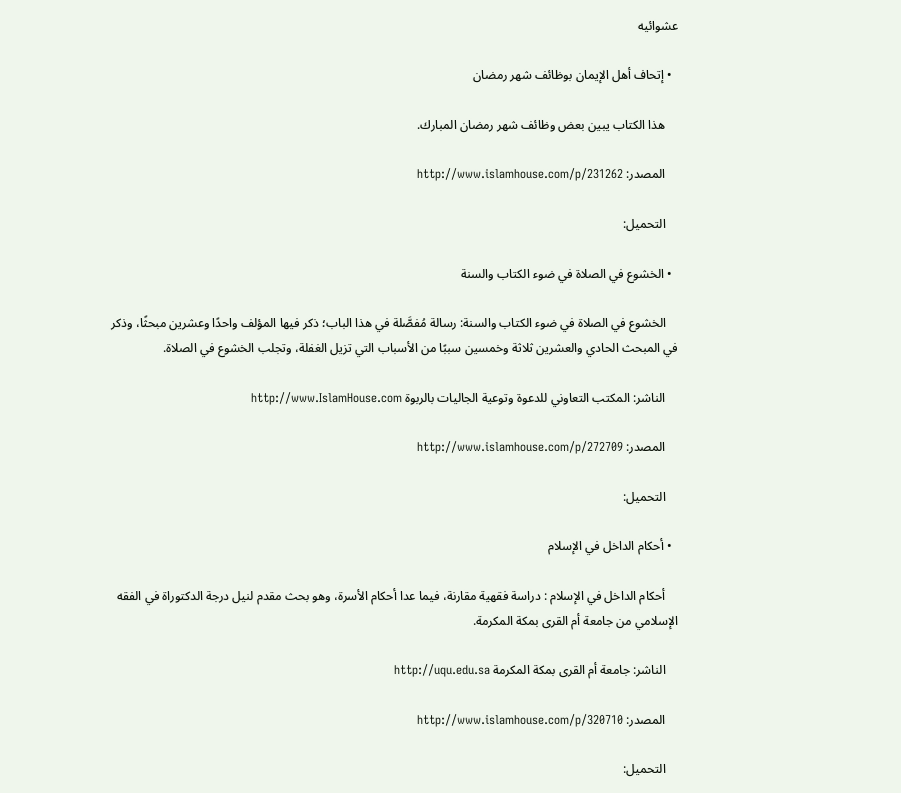عشوائيه

  • إتحاف أهل الإيمان بوظائف شهر رمضان

    هذا الكتاب يبين بعض وظائف شهر رمضان المبارك.

    المصدر: http://www.islamhouse.com/p/231262

    التحميل:

  • الخشوع في الصلاة في ضوء الكتاب والسنة

    الخشوع في الصلاة في ضوء الكتاب والسنة: رسالة مُفصَّلة في هذا الباب؛ ذكر فيها المؤلف واحدًا وعشرين مبحثًا، وذكر في المبحث الحادي والعشرين ثلاثة وخمسين سببًا من الأسباب التي تزيل الغفلة، وتجلب الخشوع في الصلاة.

    الناشر: المكتب التعاوني للدعوة وتوعية الجاليات بالربوة http://www.IslamHouse.com

    المصدر: http://www.islamhouse.com/p/272709

    التحميل:

  • أحكام الداخل في الإسلام

    أحكام الداخل في الإسلام : دراسة فقهية مقارنة، فيما عدا أحكام الأسرة، وهو بحث مقدم لنيل درجة الدكتوراة في الفقه الإسلامي من جامعة أم القرى بمكة المكرمة.

    الناشر: جامعة أم القرى بمكة المكرمة http://uqu.edu.sa

    المصدر: http://www.islamhouse.com/p/320710

    التحميل: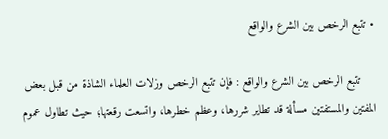• تتبع الرخص بين الشرع والواقع

    تتبع الرخص بين الشرع والواقع : فإن تتبع الرخص وزلات العلماء الشاذة من قبل بعض المفتين والمستفتين مسألة قد تطاير شررها، وعظم خطرها، واتسعت رقعتها؛ حيث تطاول عموم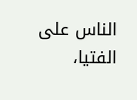الناس على الفتيا،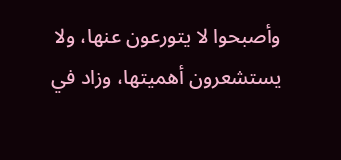وأصبحوا لا يتورعون عنها، ولا يستشعرون أهميتها، وزاد في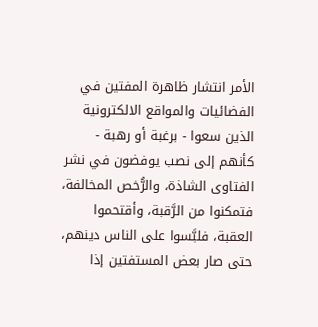الأمر انتشار ظاهرة المفتين في الفضائيات والمواقع الالكترونية الذين سعوا - برغبة أو رهبة - كأنهم إلى نصب يوفضون في نشر الفتاوى الشاذة، والرُّخص المخالفة، فتمكنوا من الرَّقبة، وأقتحموا العقبة، فلبَّسوا على الناس دينهم، حتى صار بعض المستفتين إذا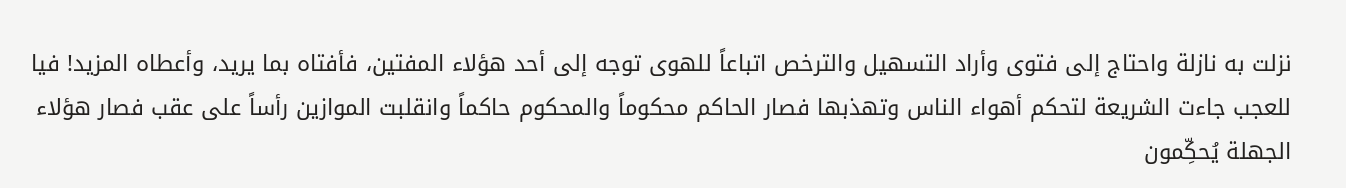نزلت به نازلة واحتاج إلى فتوى وأراد التسهيل والترخص اتباعاً للهوى توجه إلى أحد هؤلاء المفتين، فأفتاه بما يريد، وأعطاه المزيد! فيا للعجب جاءت الشريعة لتحكم أهواء الناس وتهذبها فصار الحاكم محكوماً والمحكوم حاكماً وانقلبت الموازين رأساً على عقب فصار هؤلاء الجهلة يُحكِّمون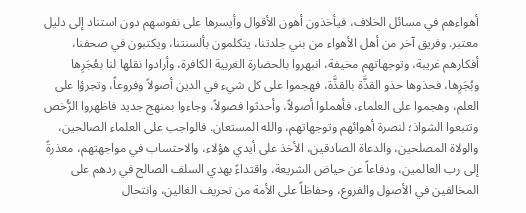أهواءهم في مسائل الخلاف، فيأخذون أهون الأقوال وأيسرها على نفوسهم دون استناد إلى دليل معتبر. وفريق آخر من أهل الأهواء من بني جلدتنا، يتكلمون بألسنتنا، ويكتبون في صحفنا، أفكارهم غريبة، وتوجهاتهم مخيفة، انبهروا بالحضارة الغربية الكافرة، وأرادوا نقلها لنا بعُجَرِها وبُجَرِها، فحذوها حذو القذَّة بالقذَّة، فهجموا على كل شيء في الدين أصولاً وفروعاً، وتجرؤا على العلم، وهجموا على العلماء، فأهملوا أصولاً، وأحدثوا فصولاً، وجاءوا بمنهج جديد فاظهروا الرُّخص وتتبعوا الشواذ؛ لنصرة أهوائهم وتوجهاتهم، والله المستعان. فالواجب على العلماء الصالحين، والولاة المصلحين، والدعاة الصادقين، الأخذ على أيدي هؤلاء، والاحتساب في مواجهتهم، معذرةً إلى رب العالمين، ودفاعاً عن حياض الشريعة، واقتداءً بهدي السلف الصالح في ردهم على المخالفين في الأصول والفروع، وحفاظاً على الأمة من تحريف الغالين، وانتحال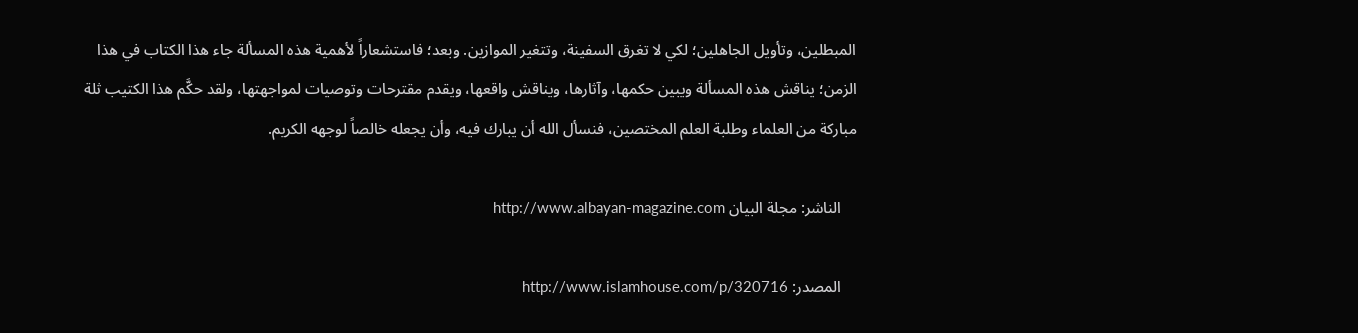المبطلين، وتأويل الجاهلين؛ لكي لا تغرق السفينة، وتتغير الموازين. وبعد؛ فاستشعاراً لأهمية هذه المسألة جاء هذا الكتاب في هذا الزمن؛ يناقش هذه المسألة ويبين حكمها، وآثارها، ويناقش واقعها، ويقدم مقترحات وتوصيات لمواجهتها، ولقد حكَّم هذا الكتيب ثلة مباركة من العلماء وطلبة العلم المختصين، فنسأل الله أن يبارك فيه، وأن يجعله خالصاً لوجهه الكريم.

    الناشر: مجلة البيان http://www.albayan-magazine.com

    المصدر: http://www.islamhouse.com/p/320716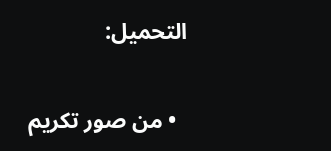التحميل:

  • من صور تكريم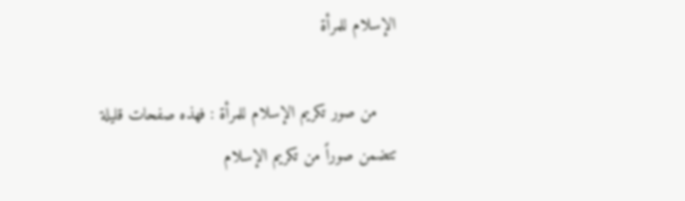الإسلام للمرأة

    من صور تكريم الإسلام للمرأة : فهذه صفحات قليلة تتضمن صوراً من تكريم الإسلام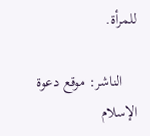للمرأة.

    الناشر: موقع دعوة الإسلام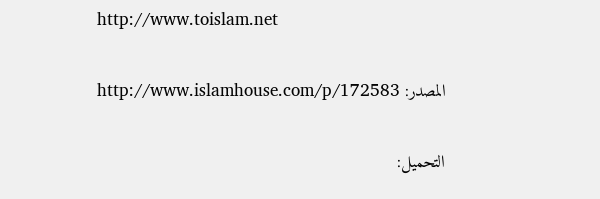http://www.toislam.net

    المصدر: http://www.islamhouse.com/p/172583

    التحميل: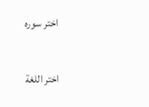اختر سوره

اختر اللغة